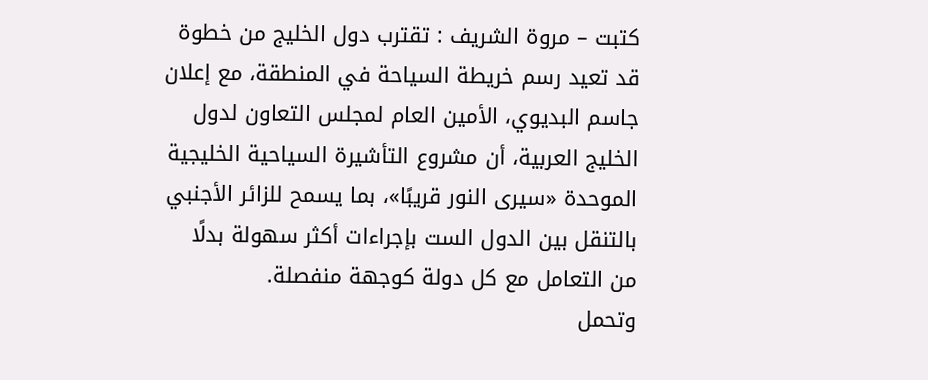كتبت – مروة الشريف : تقترب دول الخليج من خطوة قد تعيد رسم خريطة السياحة في المنطقة، مع إعلان جاسم البديوي، الأمين العام لمجلس التعاون لدول الخليج العربية، أن مشروع التأشيرة السياحية الخليجية الموحدة «سيرى النور قريبًا»، بما يسمح للزائر الأجنبي بالتنقل بين الدول الست بإجراءات أكثر سهولة بدلًا من التعامل مع كل دولة كوجهة منفصلة.
وتحمل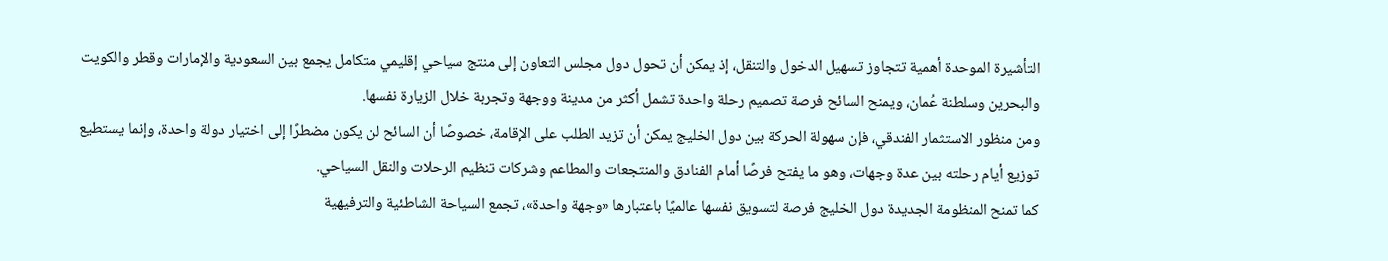التأشيرة الموحدة أهمية تتجاوز تسهيل الدخول والتنقل، إذ يمكن أن تحول دول مجلس التعاون إلى منتج سياحي إقليمي متكامل يجمع بين السعودية والإمارات وقطر والكويت والبحرين وسلطنة عُمان، ويمنح السائح فرصة تصميم رحلة واحدة تشمل أكثر من مدينة ووجهة وتجربة خلال الزيارة نفسها.
ومن منظور الاستثمار الفندقي، فإن سهولة الحركة بين دول الخليج يمكن أن تزيد الطلب على الإقامة، خصوصًا أن السائح لن يكون مضطرًا إلى اختيار دولة واحدة، وإنما يستطيع توزيع أيام رحلته بين عدة وجهات، وهو ما يفتح فرصًا أمام الفنادق والمنتجعات والمطاعم وشركات تنظيم الرحلات والنقل السياحي.
كما تمنح المنظومة الجديدة دول الخليج فرصة لتسويق نفسها عالميًا باعتبارها «وجهة واحدة»، تجمع السياحة الشاطئية والترفيهية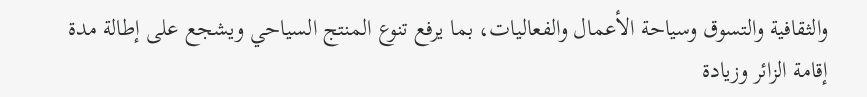والثقافية والتسوق وسياحة الأعمال والفعاليات، بما يرفع تنوع المنتج السياحي ويشجع على إطالة مدة إقامة الزائر وزيادة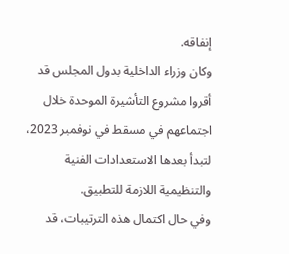إنفاقه.
وكان وزراء الداخلية بدول المجلس قد أقروا مشروع التأشيرة الموحدة خلال اجتماعهم في مسقط في نوفمبر 2023، لتبدأ بعدها الاستعدادات الفنية والتنظيمية اللازمة للتطبيق.
وفي حال اكتمال هذه الترتيبات، قد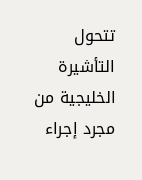تتحول التأشيرة الخليجية من مجرد إجراء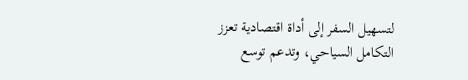لتسهيل السفر إلى أداة اقتصادية تعزز التكامل السياحي، وتدعم توسع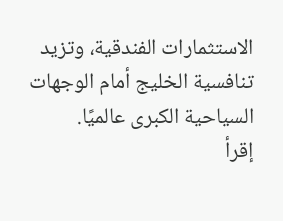الاستثمارات الفندقية، وتزيد تنافسية الخليج أمام الوجهات السياحية الكبرى عالميًا.
إقرأ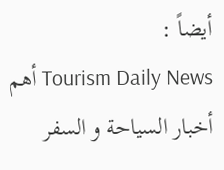أيضاً :
Tourism Daily News أهم أخبار السياحة و السفر